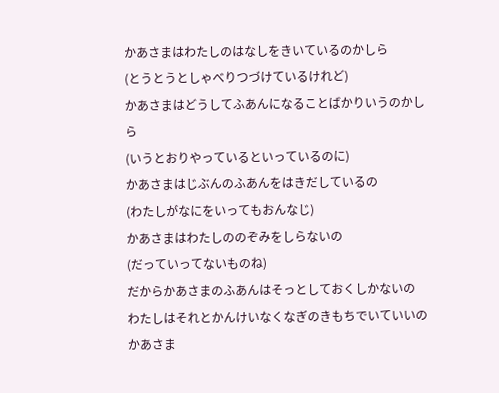かあさまはわたしのはなしをきいているのかしら
(とうとうとしゃべりつづけているけれど)
かあさまはどうしてふあんになることばかりいうのかしら
(いうとおりやっているといっているのに)
かあさまはじぶんのふあんをはきだしているの
(わたしがなにをいってもおんなじ)
かあさまはわたしののぞみをしらないの
(だっていってないものね)
だからかあさまのふあんはそっとしておくしかないの
わたしはそれとかんけいなくなぎのきもちでいていいの
かあさま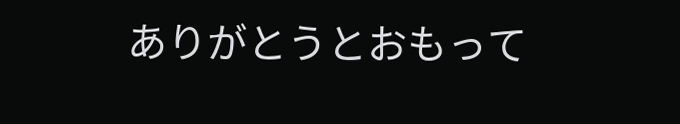ありがとうとおもって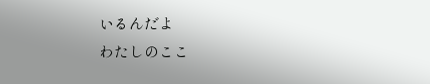いるんだよ
わたしのここ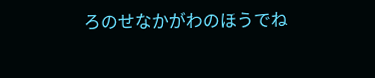ろのせなかがわのほうでね